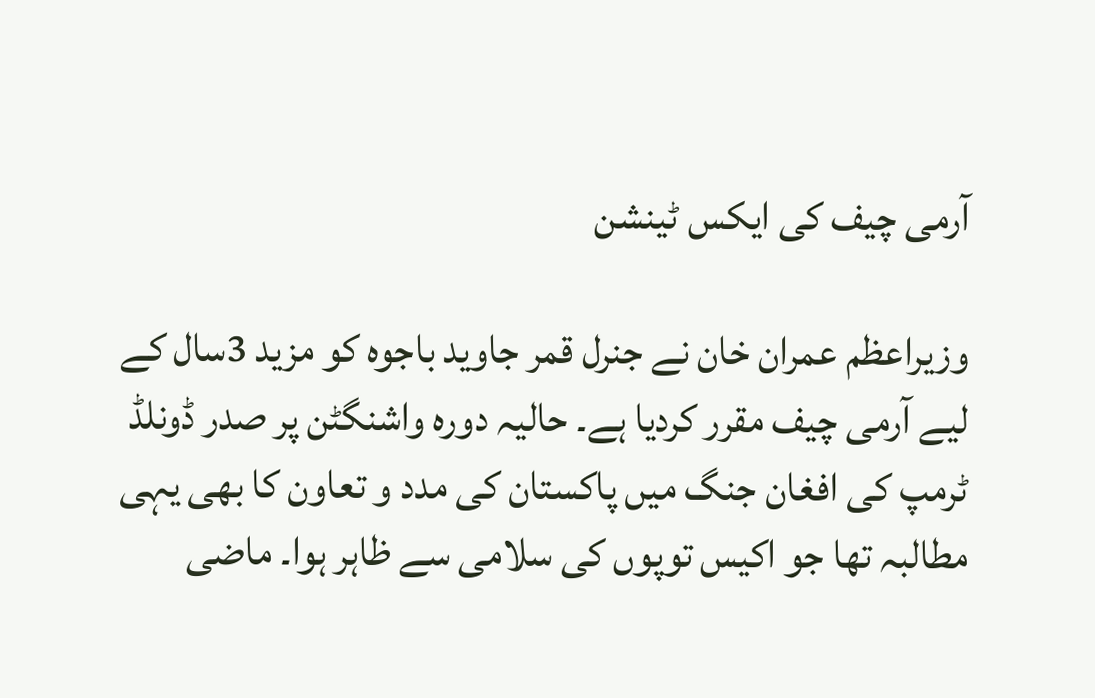آرمی چیف کی ایکس ٹینشن

وزیراعظم عمران خان نے جنرل قمر جاوید باجوہ کو مزید 3سال کے لیے آرمی چیف مقرر کردیا ہے۔ حالیہ دورہ واشنگٹن پر صدر ڈونلڈ ٹرمپ کی افغان جنگ میں پاکستان کی مدد و تعاون کا بھی یہی مطالبہ تھا جو اکیس توپوں کی سلامی سے ظاہر ہوا۔ ماضی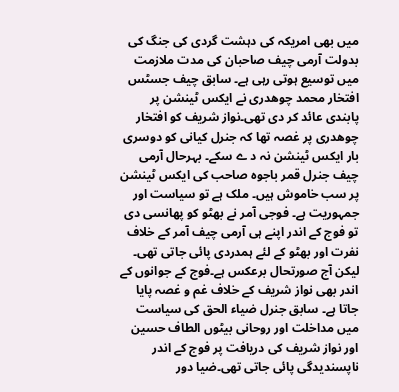میں بھی امریکہ کی دہشت گردی کی جنگ کی بدولت آرمی چیف صاحبان کی مدت ملازمت میں توسیع ہوتی رہی ہے۔ سابق چیف جسٹس افتخار محمد چوھدری نے ایکس ٹینشن پر پابندی عائد کر دی تھی۔نواز شریف کو افتخار چوھدری پر غصہ تھا کہ جنرل کیانی کو دوسری بار ایکس ٹینشن نہ د ے سکے۔ بہرحال آرمی چیف جنرل قمر باجوہ صاحب کی ایکس ٹینشن پر سب خاموش ہیں۔ ملک ہے تو سیاست اور جمہوریت ہے۔ فوجی آمر نے بھٹو کو پھانسی دی تو فوج کے اندر اپنے ہی آرمی چیف آمر کے خلاف نفرت اور بھٹو کے لئے ہمدردی پائی جاتی تھی۔ لیکن آج صورتحال برعکس ہے۔فوج کے جوانوں کے اندر بھی نواز شریف کے خلاف غم و غصہ پایا جاتا ہے۔ سابق جنرل ضیاء الحق کی سیاست میں مداخلت اور روحانی بیٹوں الطاف حسین اور نواز شریف کی دریافت پر فوج کے اندر ناپسندیدگی پائی جاتی تھی۔ضیا دور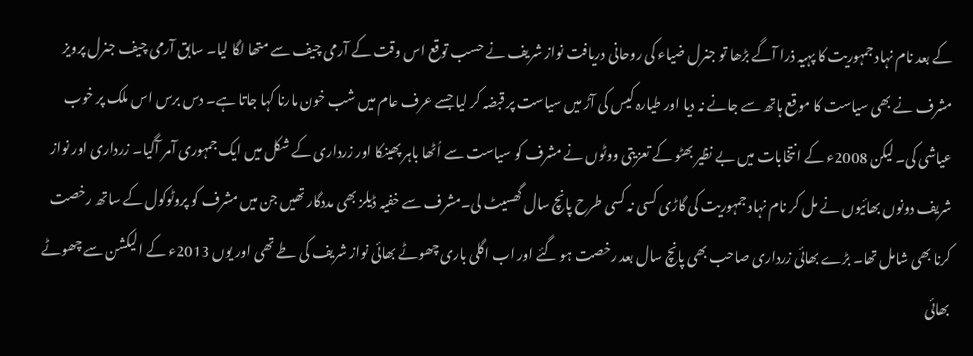کے بعد نام نہاد جمہوریت کا پہیہ ذرا آگے بڑھا تو جنرل ضیاء کی روحانی دریافت نواز شریف نے حسب توقع اس وقت کے آرمی چیف سے متھا لگا لیا۔ سابق آرمی چیف جنرل پرویز مشرف نے بھی سیاست کا موقع ہاتھ سے جانے نہ دیا اور طیارہ کیس کی آڑ میں سیاست پر قبضہ کر لیا جسے عرف عام میں شب خون مارنا کہا جاتا ہے۔ دس برس اس ملک پر خوب عیاشی کی۔ لیکن 2008ء کے انتخابات میں بے نظیر بھٹو کے تعزیتی ووٹوں نے مشرف کو سیاست سے اُٹھا باہر پھینکا اور زرداری کے شکل میں ایک جمہوری آمر آگیا۔ زرداری اور نواز شریف دونوں بھائیوں نے مل کر نام نہاد جمہوریت کی گاڑی کسی نہ کسی طرح پانچ سال گھسیٹ لی۔مشرف سے خفیہ ڈیلز بھی مددگار تھیں جن میں مشرف کو پروٹوکول کے ساتھ رخصت کرنا بھی شامل تھا۔ بڑے بھائی زرداری صاحب بھی پانچ سال بعد رخصت ہو گئے اور اب اگلی باری چھوٹے بھائی نواز شریف کی طے تھی اور یوں 2013ء کے الیکشن سے چھوٹے بھائی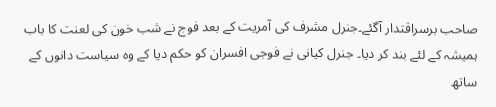صاحب برسراقتدار آگئے۔جنرل مشرف کی آمریت کے بعد فوج نے شب خون کی لعنت کا باب ہمیشہ کے لئے بند کر دیا۔ جنرل کیانی نے فوجی افسران کو حکم دیا کے وہ سیاست دانوں کے ساتھ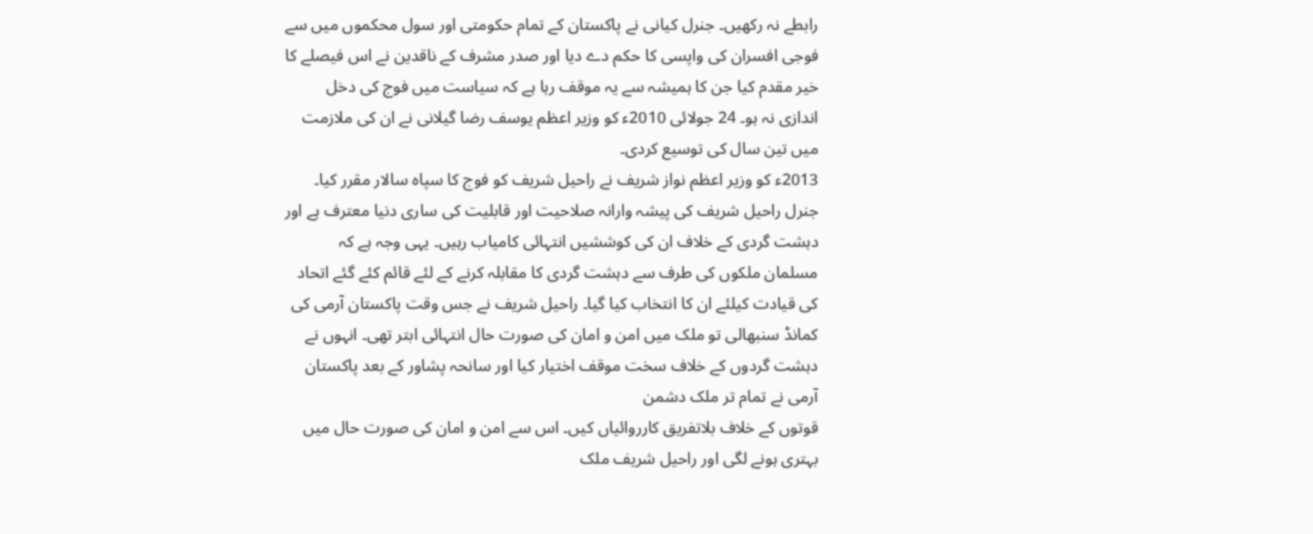رابطے نہ رکھیں۔ جنرل کیانی نے پاکستان کے تمام حکومتی اور سول محکموں میں سے فوجی افسران کی واپسی کا حکم دے دیا اور صدر مشرف کے ناقدین نے اس فیصلے کا خیر مقدم کیا جن کا ہمیشہ سے یہ موقف رہا ہے کہ سیاست میں فوج کی دخل اندازی نہ ہو۔ 24 جولائی 2010ء کو وزیر اعظم یوسف رضا گیلانی نے ان کی ملازمت میں تین سال کی توسیع کردی۔
2013ء کو وزیر اعظم نواز شریف نے راحیل شریف کو فوج کا سپاہ سالار مقرر کیا۔ جنرل راحیل شریف کی پیشہ وارانہ صلاحیت اور قابلیت کی ساری دنیا معترف ہے اور دہشت گردی کے خلاف ان کی کوششیں انتہائی کامیاب رہیں۔ یہی وجہ ہے کہ مسلمان ملکوں کی طرف سے دہشت گردی کا مقابلہ کرنے کے لئے قائم کئے گئے اتحاد کی قیادت کیلئے ان کا انتخاب کیا گیا۔ راحیل شریف نے جس وقت پاکستان آرمی کی کمانڈ سنبھالی تو ملک میں امن و امان کی صورت حال انتہائی ابتر تھی۔ انہوں نے دہشت گردوں کے خلاف سخت موقف اختیار کیا اور سانحہ پشاور کے بعد پاکستان آرمی نے تمام تر ملک دشمن
قوتوں کے خلاف بلاتفریق کارروائیاں کیں۔ اس سے امن و امان کی صورت حال میں بہتری ہونے لگی اور راحیل شریف ملک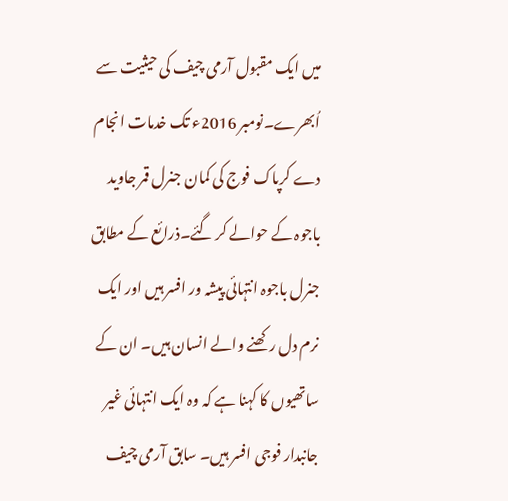میں ایک مقبول آرمی چیف کی حیثیت سے اُبھرے۔نومبر 2016ء تک خدمات انجام دے کرپاک فوج کی کمان جنرل قمر جاوید باجوہ کے حوالے کر گئے۔ذرائع کے مطابق جنرل باجوہ انتہائی پیشہ ور افسر ہیں اور ایک نرم دل رکھنے والے انسان ہیں۔ ان کے ساتھیوں کا کہنا ہے کہ وہ ایک انتہائی غیر جانبدار فوجی افسر ہیں۔ سابق آرمی چیف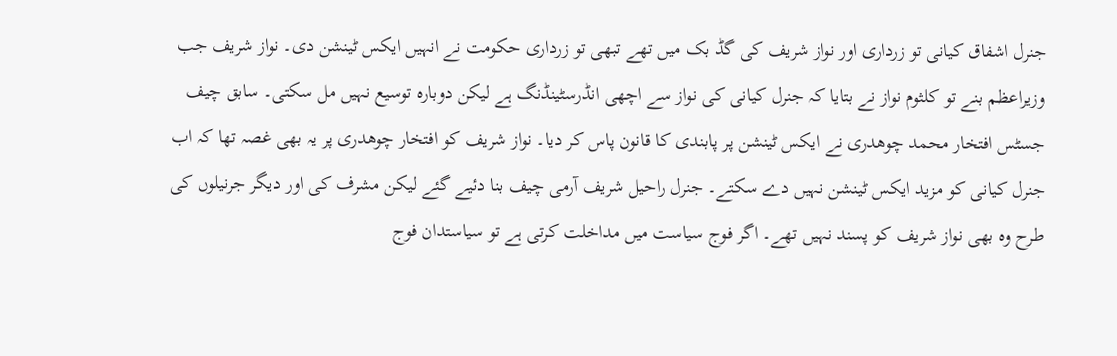جنرل اشفاق کیانی تو زرداری اور نواز شریف کی گڈ بک میں تھے تبھی تو زرداری حکومت نے انہیں ایکس ٹینشن دی۔ نواز شریف جب وزیراعظم بنے تو کلثوم نواز نے بتایا کہ جنرل کیانی کی نواز سے اچھی انڈرسٹینڈنگ ہے لیکن دوبارہ توسیع نہیں مل سکتی۔ سابق چیف جسٹس افتخار محمد چوھدری نے ایکس ٹینشن پر پابندی کا قانون پاس کر دیا۔ نواز شریف کو افتخار چوھدری پر یہ بھی غصہ تھا کہ اب جنرل کیانی کو مزید ایکس ٹینشن نہیں دے سکتے۔ جنرل راحیل شریف آرمی چیف بنا دئیے گئے لیکن مشرف کی اور دیگر جرنیلوں کی طرح وہ بھی نواز شریف کو پسند نہیں تھے۔ اگر فوج سیاست میں مداخلت کرتی ہے تو سیاستدان فوج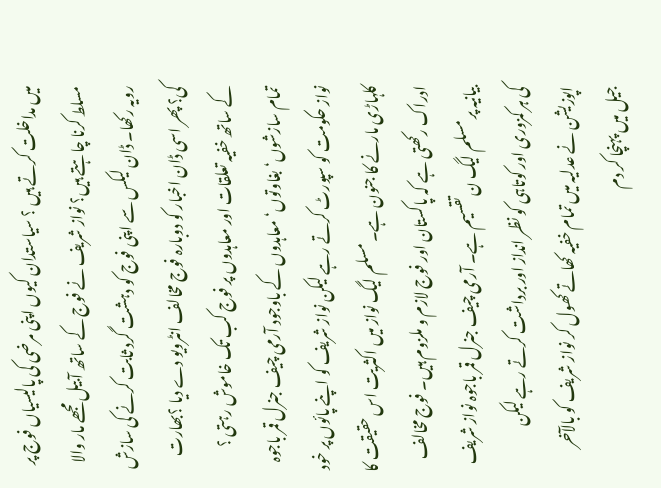میں مداخلت کرتے ہیں ؟ سیاستدان کیوں اپنی مرضی کی پالیسیاں فوج پر مسلط کرنا چاہتے ہیں؟ نواز شریف نے فوج کے ساتھ آ بیل مجھے مار والا رویہ رکھا۔ ڈان لیکس سے اپنی فوج کو دہشت گرد ثابت کرنے کی سازش کی؟ پھر اسی ڈان اخبار کو دوبارہ فوج مخالف انٹرویو دے دیا ؟بھارت کے ساتھ خفیہ تعلقات اور معاہدوں پر فوج کب تک خاموش رہتی ؟ تمام سازشوں‘ بغاوتوں‘ معاہدوں کے باوجود آرمی چیف جنرل قمر باجوہ نواز حکومت کو سپورٹ کرتے رہے لیکن نواز شریف کو اپنے پائوں پر خود کلہاڑی مارنے کا جنون ہے۔ مسلم لیگ نواز میں اکثریت اس حقیقت کا ادراک رکھتی ہے کہ پاکستان اور فوج لازم و ملزوم ہیں۔ فوج مخالف بیانیہ پر مسلم لیگ ن تقسیم ہے۔ آرمی چیف جنرل قمر باجوہ نواز شریف کی ہر کمزوری اور کوتاہی کو نظر انداز اور برداشت کرتے رہے لیکن اپوزیشن نے عدلیہ میں تمام خفیہ کھاتے کھول کر نواز شریف کو بالآخر جیل میں پہنچا کر دم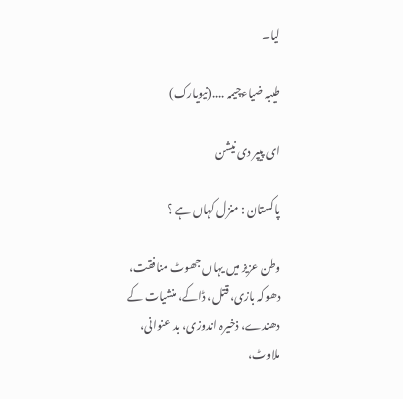لیا۔

طیبہ ضیاءچیمہ ....(نیویارک)

ای پیپر دی نیشن

پاکستان : منزل کہاں ہے ؟

وطن عزیز میں یہاں جھوٹ منافقت، دھوکہ بازی، قتل، ڈاکے، منشیات کے دھندے، ذخیرہ اندوزی، بد عنوانی، ملاوٹ،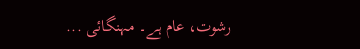رشوت، عام ہے۔ مہنگائی ...